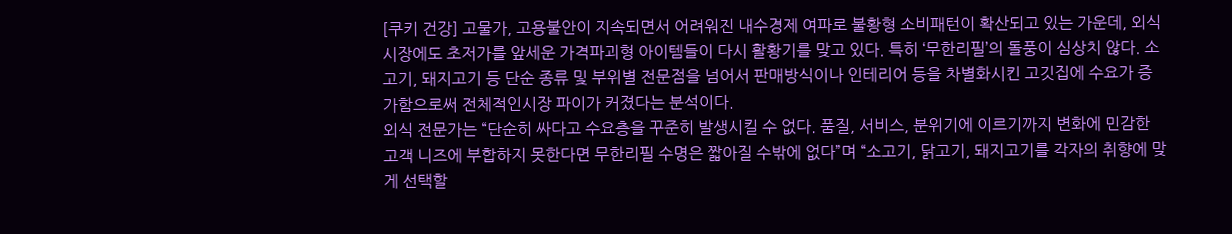[쿠키 건강] 고물가, 고용불안이 지속되면서 어려워진 내수경제 여파로 불황형 소비패턴이 확산되고 있는 가운데, 외식시장에도 초저가를 앞세운 가격파괴형 아이템들이 다시 활황기를 맞고 있다. 특히 ‘무한리필’의 돌풍이 심상치 않다. 소고기, 돼지고기 등 단순 종류 및 부위별 전문점을 넘어서 판매방식이나 인테리어 등을 차별화시킨 고깃집에 수요가 증가함으로써 전체적인시장 파이가 커졌다는 분석이다.
외식 전문가는 “단순히 싸다고 수요층을 꾸준히 발생시킬 수 없다. 품질, 서비스, 분위기에 이르기까지 변화에 민감한 고객 니즈에 부합하지 못한다면 무한리필 수명은 짧아질 수밖에 없다”며 “소고기, 닭고기, 돼지고기를 각자의 취향에 맞게 선택할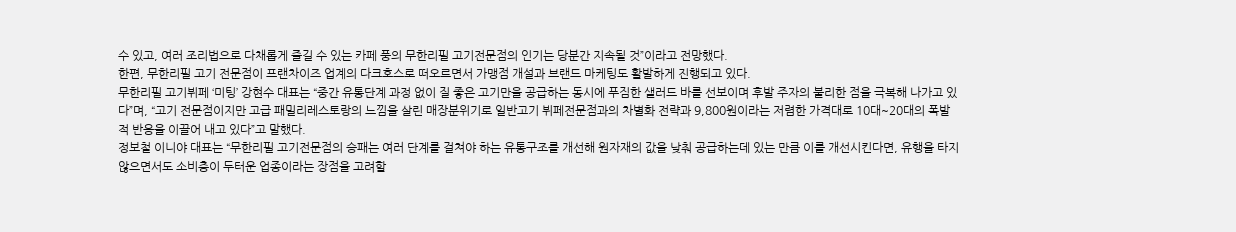수 있고, 여러 조리법으로 다채롭게 즐길 수 있는 카페 풍의 무한리필 고기전문점의 인기는 당분간 지속될 것”이라고 전망했다.
한편, 무한리필 고기 전문점이 프랜차이즈 업계의 다크호스로 떠오르면서 가맹점 개설과 브랜드 마케팅도 활발하게 진행되고 있다.
무한리필 고기뷔페 ‘미팅’ 강현수 대표는 “중간 유통단계 과정 없이 질 좋은 고기만을 공급하는 동시에 푸짐한 샐러드 바를 선보이며 후발 주자의 불리한 점을 극복해 나가고 있다”며, “고기 전문점이지만 고급 패밀리레스토랑의 느낌을 살린 매장분위기로 일반고기 뷔페전문점과의 차별화 전략과 9,800원이라는 저렴한 가격대로 10대~20대의 폭발적 반응을 이끌어 내고 있다”고 말했다.
정보철 이니야 대표는 “무한리필 고기전문점의 승패는 여러 단계를 걸쳐야 하는 유통구조를 개선해 원자재의 값을 낮춰 공급하는데 있는 만큼 이를 개선시킨다면, 유행을 타지 않으면서도 소비층이 두터운 업종이라는 장점을 고려할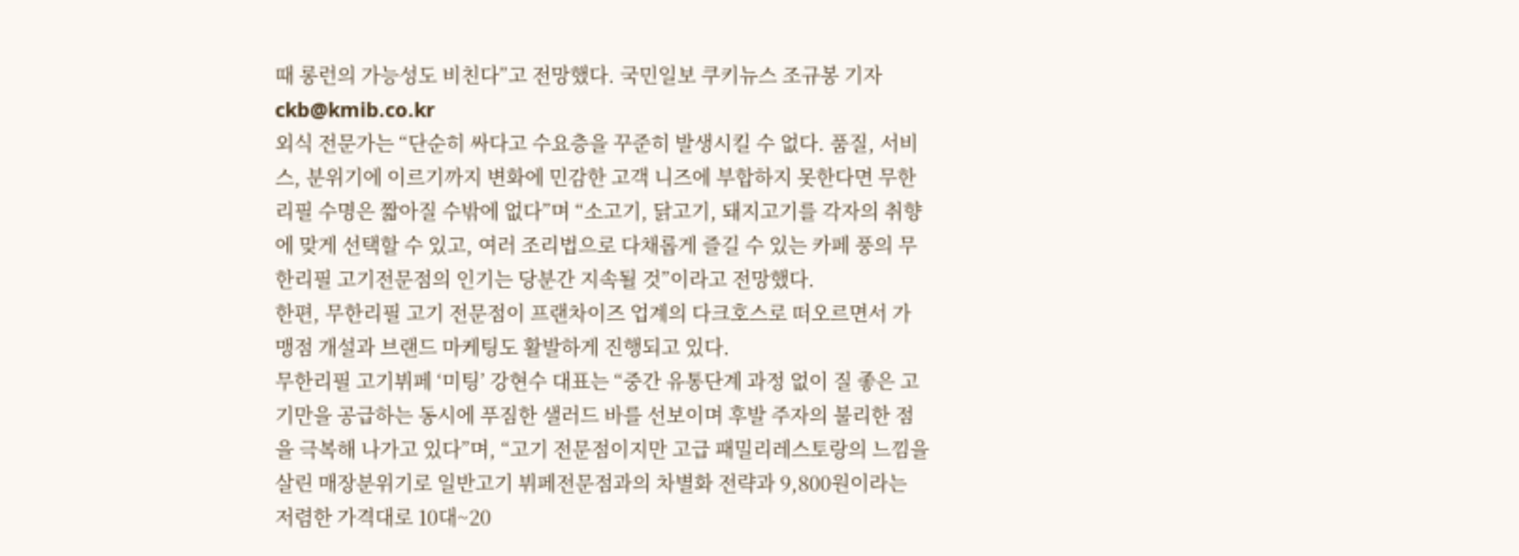때 롱런의 가능성도 비친다”고 전망했다. 국민일보 쿠키뉴스 조규봉 기자 ckb@kmib.co.kr
외식 전문가는 “단순히 싸다고 수요층을 꾸준히 발생시킬 수 없다. 품질, 서비스, 분위기에 이르기까지 변화에 민감한 고객 니즈에 부합하지 못한다면 무한리필 수명은 짧아질 수밖에 없다”며 “소고기, 닭고기, 돼지고기를 각자의 취향에 맞게 선택할 수 있고, 여러 조리법으로 다채롭게 즐길 수 있는 카페 풍의 무한리필 고기전문점의 인기는 당분간 지속될 것”이라고 전망했다.
한편, 무한리필 고기 전문점이 프랜차이즈 업계의 다크호스로 떠오르면서 가맹점 개설과 브랜드 마케팅도 활발하게 진행되고 있다.
무한리필 고기뷔페 ‘미팅’ 강현수 대표는 “중간 유통단계 과정 없이 질 좋은 고기만을 공급하는 동시에 푸짐한 샐러드 바를 선보이며 후발 주자의 불리한 점을 극복해 나가고 있다”며, “고기 전문점이지만 고급 패밀리레스토랑의 느낌을 살린 매장분위기로 일반고기 뷔페전문점과의 차별화 전략과 9,800원이라는 저렴한 가격대로 10대~20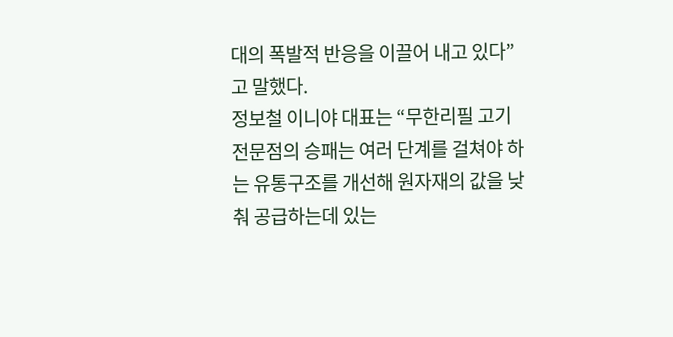대의 폭발적 반응을 이끌어 내고 있다”고 말했다.
정보철 이니야 대표는 “무한리필 고기전문점의 승패는 여러 단계를 걸쳐야 하는 유통구조를 개선해 원자재의 값을 낮춰 공급하는데 있는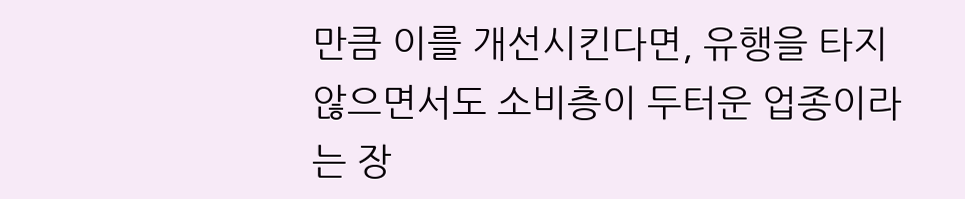만큼 이를 개선시킨다면, 유행을 타지 않으면서도 소비층이 두터운 업종이라는 장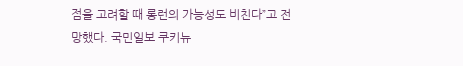점을 고려할 때 롱런의 가능성도 비친다”고 전망했다. 국민일보 쿠키뉴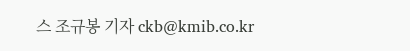스 조규봉 기자 ckb@kmib.co.kr